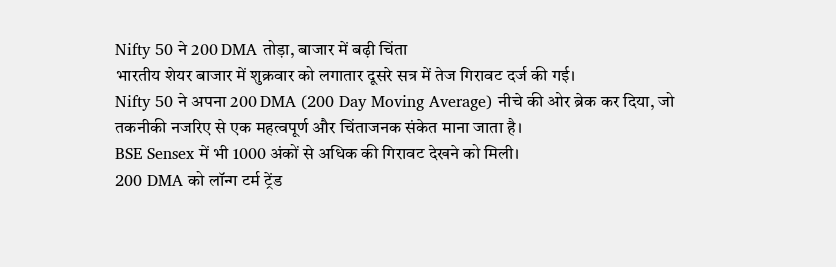Nifty 50 ने 200 DMA तोड़ा, बाजार में बढ़ी चिंता
भारतीय शेयर बाजार में शुक्रवार को लगातार दूसरे सत्र में तेज गिरावट दर्ज की गई।
Nifty 50 ने अपना 200 DMA (200 Day Moving Average) नीचे की ओर ब्रेक कर दिया, जो तकनीकी नजरिए से एक महत्वपूर्ण और चिंताजनक संकेत माना जाता है।
BSE Sensex में भी 1000 अंकों से अधिक की गिरावट देखने को मिली।
200 DMA को लॉन्ग टर्म ट्रेंड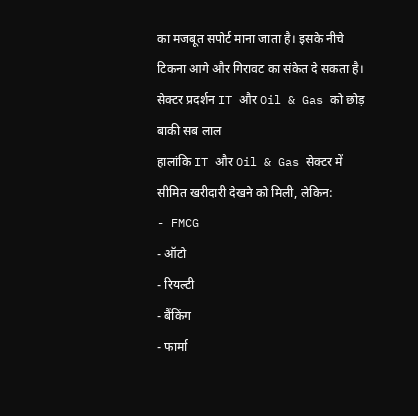का मजबूत सपोर्ट माना जाता है। इसके नीचे टिकना आगे और गिरावट का संकेत दे सकता है।
सेक्टर प्रदर्शन IT और Oil & Gas को छोड़ बाकी सब लाल
हालांकि IT और Oil & Gas सेक्टर में सीमित खरीदारी देखने को मिली, लेकिन:
- FMCG
- ऑटो
- रियल्टी
- बैंकिंग
- फार्मा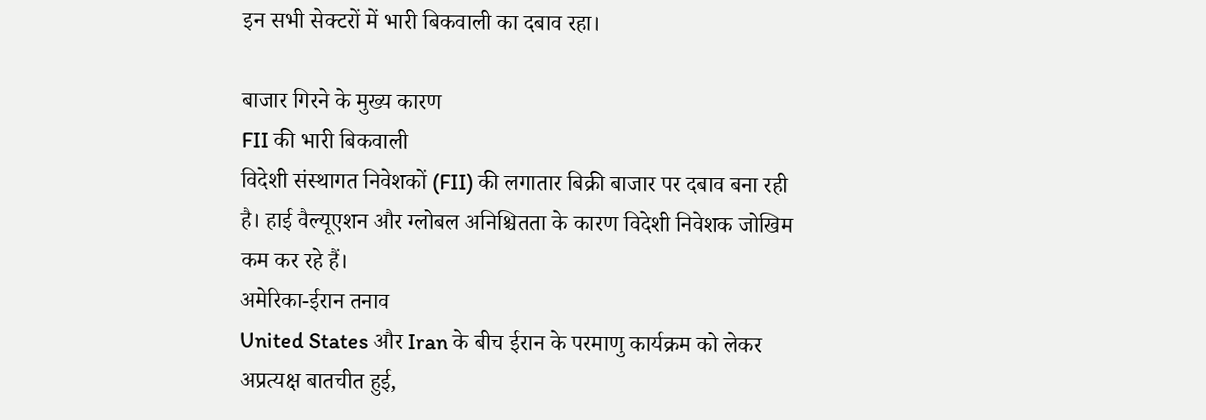इन सभी सेक्टरों में भारी बिकवाली का दबाव रहा।

बाजार गिरने के मुख्य कारण
FII की भारी बिकवाली
विदेशी संस्थागत निवेशकों (FII) की लगातार बिक्री बाजार पर दबाव बना रही है। हाई वैल्यूएशन और ग्लोबल अनिश्चितता के कारण विदेशी निवेशक जोखिम कम कर रहे हैं।
अमेरिका-ईरान तनाव
United States और Iran के बीच ईरान के परमाणु कार्यक्रम को लेकर अप्रत्यक्ष बातचीत हुई,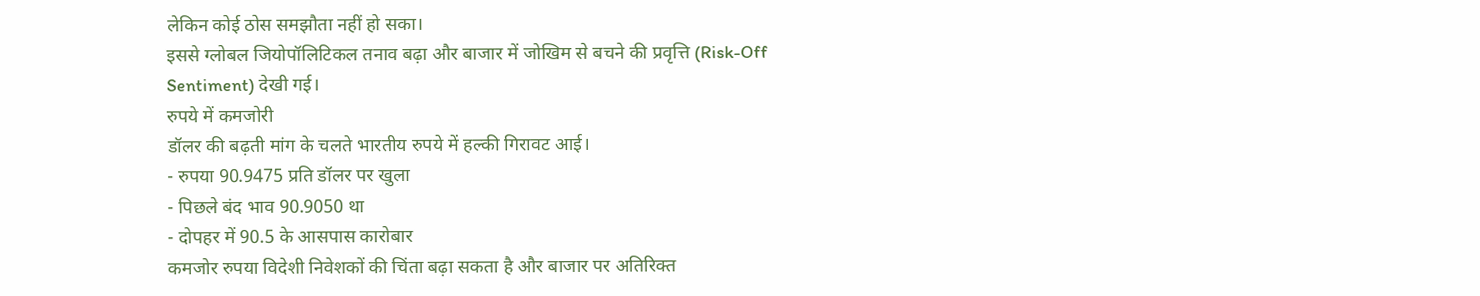लेकिन कोई ठोस समझौता नहीं हो सका।
इससे ग्लोबल जियोपॉलिटिकल तनाव बढ़ा और बाजार में जोखिम से बचने की प्रवृत्ति (Risk-Off Sentiment) देखी गई।
रुपये में कमजोरी
डॉलर की बढ़ती मांग के चलते भारतीय रुपये में हल्की गिरावट आई।
- रुपया 90.9475 प्रति डॉलर पर खुला
- पिछले बंद भाव 90.9050 था
- दोपहर में 90.5 के आसपास कारोबार
कमजोर रुपया विदेशी निवेशकों की चिंता बढ़ा सकता है और बाजार पर अतिरिक्त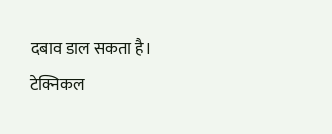दबाव डाल सकता है।
टेक्निकल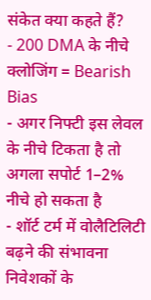संकेत क्या कहते हैं?
- 200 DMA के नीचे क्लोजिंग = Bearish Bias
- अगर निफ्टी इस लेवल के नीचे टिकता है तो अगला सपोर्ट 1–2% नीचे हो सकता है
- शॉर्ट टर्म में वोलैटिलिटी बढ़ने की संभावना
निवेशकों के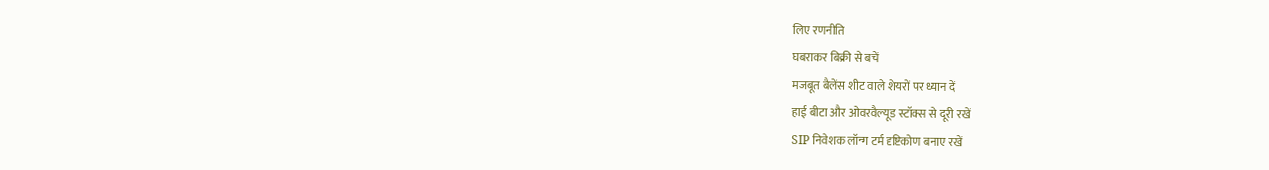लिए रणनीति
घबराकर बिक्री से बचें
मजबूत बैलेंस शीट वाले शेयरों पर ध्यान दें
हाई बीटा और ओवरवैल्यूड स्टॉक्स से दूरी रखें
SIP निवेशक लॉन्ग टर्म दृष्टिकोण बनाए रखें